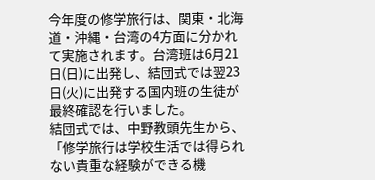今年度の修学旅行は、関東・北海道・沖縄・台湾の4方面に分かれて実施されます。台湾班は6月21日(日)に出発し、結団式では翌23日(火)に出発する国内班の生徒が最終確認を行いました。
結団式では、中野教頭先生から、「修学旅行は学校生活では得られない貴重な経験ができる機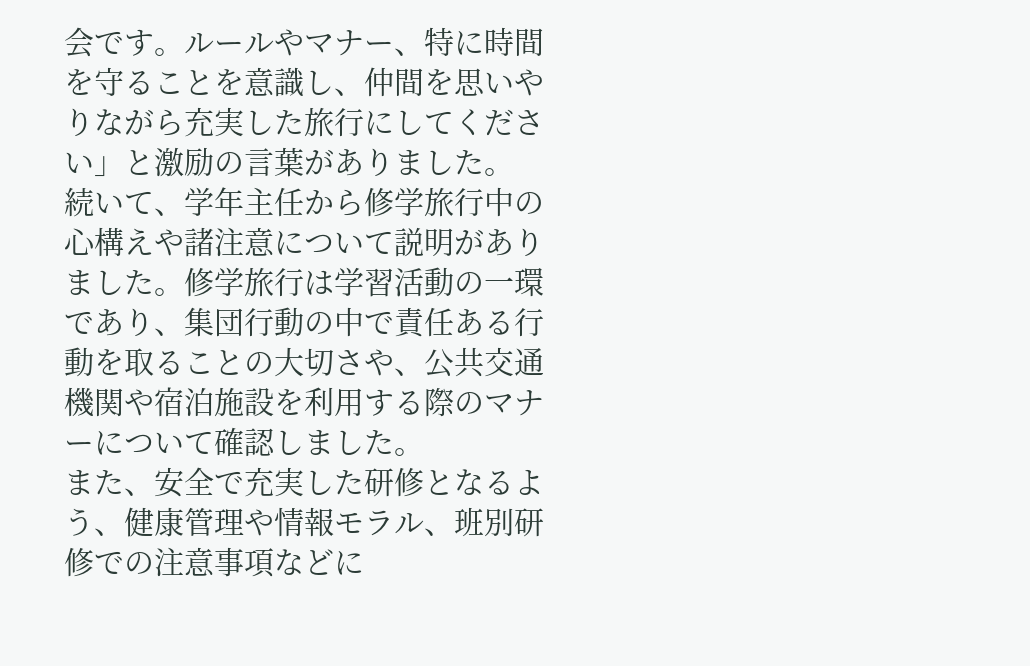会です。ルールやマナー、特に時間を守ることを意識し、仲間を思いやりながら充実した旅行にしてください」と激励の言葉がありました。
続いて、学年主任から修学旅行中の心構えや諸注意について説明がありました。修学旅行は学習活動の一環であり、集団行動の中で責任ある行動を取ることの大切さや、公共交通機関や宿泊施設を利用する際のマナーについて確認しました。
また、安全で充実した研修となるよう、健康管理や情報モラル、班別研修での注意事項などに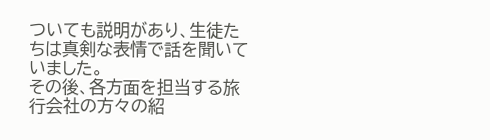ついても説明があり、生徒たちは真剣な表情で話を聞いていました。
その後、各方面を担当する旅行会社の方々の紹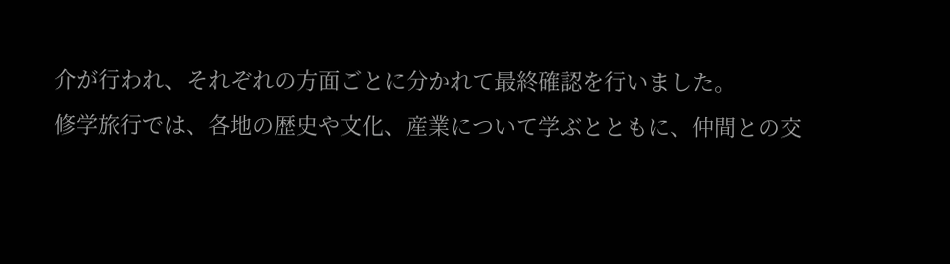介が行われ、それぞれの方面ごとに分かれて最終確認を行いました。
修学旅行では、各地の歴史や文化、産業について学ぶとともに、仲間との交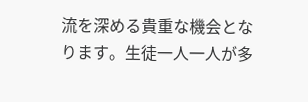流を深める貴重な機会となります。生徒一人一人が多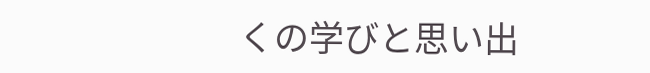くの学びと思い出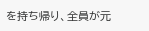を持ち帰り、全員が元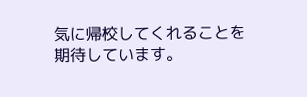気に帰校してくれることを期待しています。